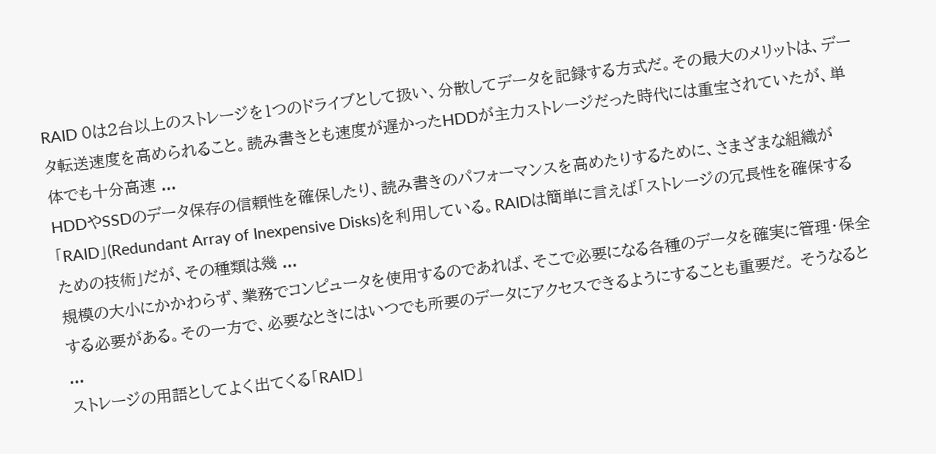RAID 0は2台以上のストレージを1つのドライブとして扱い、分散してデータを記録する方式だ。その最大のメリットは、データ転送速度を高められること。読み書きとも速度が遅かったHDDが主力ストレージだった時代には重宝されていたが、単体でも十分高速 ...
HDDやSSDのデータ保存の信頼性を確保したり、読み書きのパフォーマンスを高めたりするために、さまざまな組織が「RAID」(Redundant Array of Inexpensive Disks)を利用している。RAIDは簡単に言えば「ストレージの冗長性を確保するための技術」だが、その種類は幾 ...
規模の大小にかかわらず、業務でコンピュータを使用するのであれば、そこで必要になる各種のデータを確実に管理・保全する必要がある。その一方で、必要なときにはいつでも所要のデータにアクセスできるようにすることも重要だ。 そうなると ...
ストレージの用語としてよく出てくる「RAID」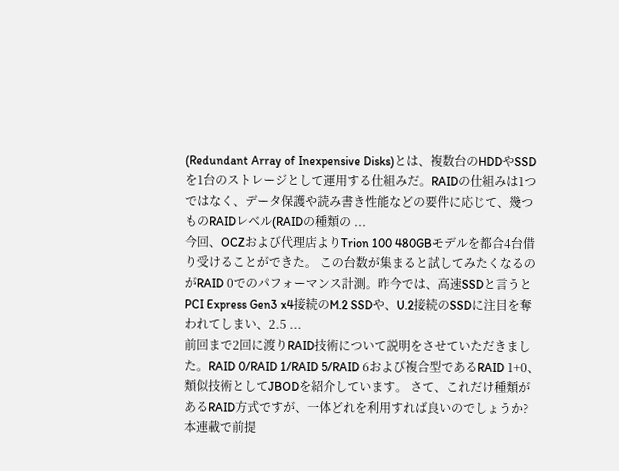(Redundant Array of Inexpensive Disks)とは、複数台のHDDやSSDを1台のストレージとして運用する仕組みだ。RAIDの仕組みは1つではなく、データ保護や読み書き性能などの要件に応じて、幾つものRAIDレベル(RAIDの種類の ...
今回、OCZおよび代理店よりTrion 100 480GBモデルを都合4台借り受けることができた。 この台数が集まると試してみたくなるのがRAID 0でのパフォーマンス計測。昨今では、高速SSDと言うとPCI Express Gen3 x4接続のM.2 SSDや、U.2接続のSSDに注目を奪われてしまい、2.5 ...
前回まで2回に渡りRAID技術について説明をさせていただきました。RAID 0/RAID 1/RAID 5/RAID 6および複合型であるRAID 1+0、類似技術としてJBODを紹介しています。 さて、これだけ種類があるRAID方式ですが、一体どれを利用すれば良いのでしょうか?本連載で前提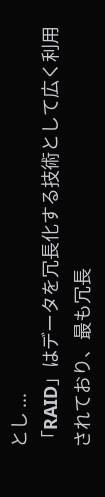とし ...
「RAID」はデータを冗長化する技術として広く利用されており、最も冗長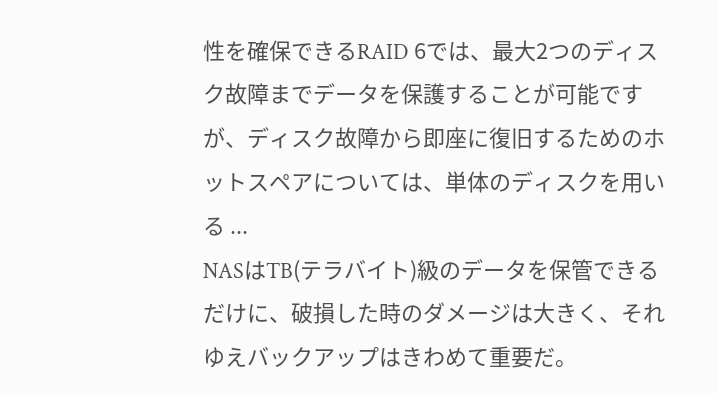性を確保できるRAID 6では、最大2つのディスク故障までデータを保護することが可能ですが、ディスク故障から即座に復旧するためのホットスペアについては、単体のディスクを用いる ...
NASはTB(テラバイト)級のデータを保管できるだけに、破損した時のダメージは大きく、それゆえバックアップはきわめて重要だ。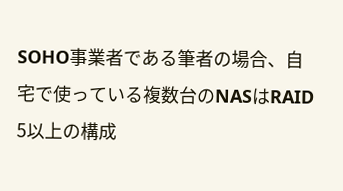SOHO事業者である筆者の場合、自宅で使っている複数台のNASはRAID 5以上の構成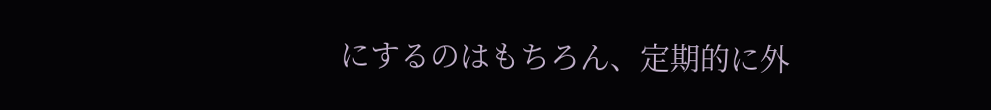にするのはもちろん、定期的に外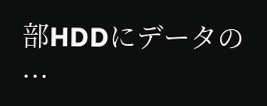部HDDにデータの ...